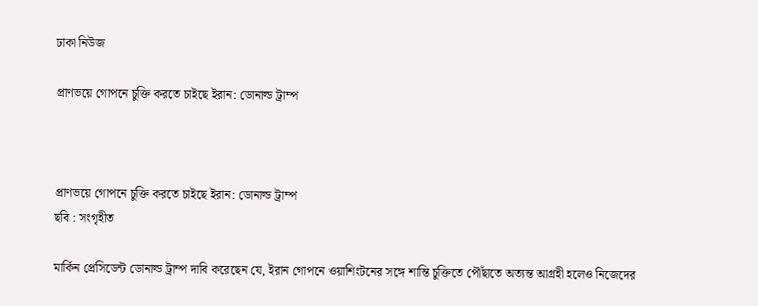ঢাকা নিউজ

প্রাণভয়ে গোপনে চুক্তি করতে চাইছে ইরান: ডোনাল্ড ট্রাম্প



প্রাণভয়ে গোপনে চুক্তি করতে চাইছে ইরান: ডোনাল্ড ট্রাম্প
ছবি : সংগৃহীত

মার্কিন প্রেসিডেন্ট ডোনাল্ড ট্রাম্প দাবি করেছেন যে, ইরান গোপনে ওয়াশিংটনের সঙ্গে শান্তি চুক্তিতে পৌঁছাতে অত্যন্ত আগ্রহী হলেও নিজেদের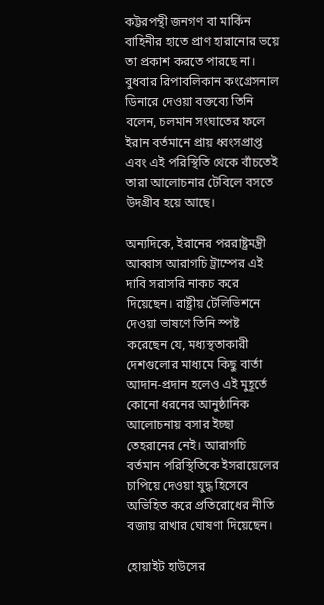কট্টরপন্থী জনগণ বা মার্কিন বাহিনীর হাতে প্রাণ হারানোর ভয়ে তা প্রকাশ করতে পারছে না। বুধবার রিপাবলিকান কংগ্রেসনাল ডিনারে দেওয়া বক্তব্যে তিনি বলেন, চলমান সংঘাতের ফলে ইরান বর্তমানে প্রায় ধ্বংসপ্রাপ্ত এবং এই পরিস্থিতি থেকে বাঁচতেই তারা আলোচনার টেবিলে বসতে উদগ্রীব হয়ে আছে।

অন্যদিকে, ইরানের পররাষ্ট্রমন্ত্রী আব্বাস আরাগচি ট্রাম্পের এই দাবি সরাসরি নাকচ করে দিয়েছেন। রাষ্ট্রীয় টেলিভিশনে দেওয়া ভাষণে তিনি স্পষ্ট করেছেন যে, মধ্যস্থতাকারী দেশগুলোর মাধ্যমে কিছু বার্তা আদান-প্রদান হলেও এই মুহূর্তে কোনো ধরনের আনুষ্ঠানিক আলোচনায় বসার ইচ্ছা তেহরানের নেই। আরাগচি বর্তমান পরিস্থিতিকে ইসরায়েলের চাপিয়ে দেওয়া যুদ্ধ হিসেবে অভিহিত করে প্রতিরোধের নীতি বজায় রাখার ঘোষণা দিয়েছেন।

হোয়াইট হাউসের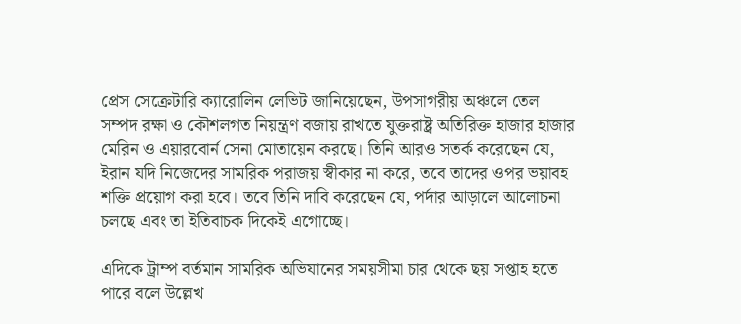প্রেস সেক্রেটারি ক্যারোলিন লেভিট জানিয়েছেন, উপসাগরীয় অঞ্চলে তেল সম্পদ রক্ষা ও কৌশলগত নিয়ন্ত্রণ বজায় রাখতে যুক্তরাষ্ট্র অতিরিক্ত হাজার হাজার মেরিন ও এয়ারবোর্ন সেনা মোতায়েন করছে। তিনি আরও সতর্ক করেছেন যে, ইরান যদি নিজেদের সামরিক পরাজয় স্বীকার না করে, তবে তাদের ওপর ভয়াবহ শক্তি প্রয়োগ করা হবে। তবে তিনি দাবি করেছেন যে, পর্দার আড়ালে আলোচনা চলছে এবং তা ইতিবাচক দিকেই এগোচ্ছে।

এদিকে ট্রাম্প বর্তমান সামরিক অভিযানের সময়সীমা চার থেকে ছয় সপ্তাহ হতে পারে বলে উল্লেখ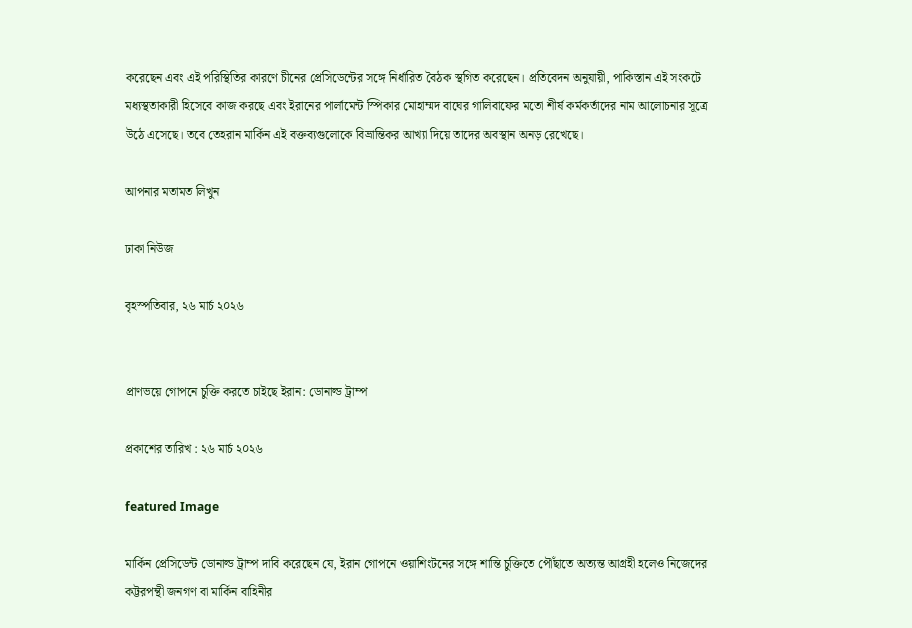করেছেন এবং এই পরিস্থিতির কারণে চীনের প্রেসিডেন্টের সঙ্গে নির্ধারিত বৈঠক স্থগিত করেছেন। প্রতিবেদন অনুযায়ী, পাকিস্তান এই সংকটে মধ্যস্থতাকারী হিসেবে কাজ করছে এবং ইরানের পার্লামেন্ট স্পিকার মোহাম্মদ বাঘের গালিবাফের মতো শীর্ষ কর্মকর্তাদের নাম আলোচনার সূত্রে উঠে এসেছে। তবে তেহরান মার্কিন এই বক্তব্যগুলোকে বিভ্রান্তিকর আখ্যা দিয়ে তাদের অবস্থান অনড় রেখেছে।

আপনার মতামত লিখুন

ঢাকা নিউজ

বৃহস্পতিবার, ২৬ মার্চ ২০২৬


প্রাণভয়ে গোপনে চুক্তি করতে চাইছে ইরান: ডোনাল্ড ট্রাম্প

প্রকাশের তারিখ : ২৬ মার্চ ২০২৬

featured Image

মার্কিন প্রেসিডেন্ট ডোনাল্ড ট্রাম্প দাবি করেছেন যে, ইরান গোপনে ওয়াশিংটনের সঙ্গে শান্তি চুক্তিতে পৌঁছাতে অত্যন্ত আগ্রহী হলেও নিজেদের কট্টরপন্থী জনগণ বা মার্কিন বাহিনীর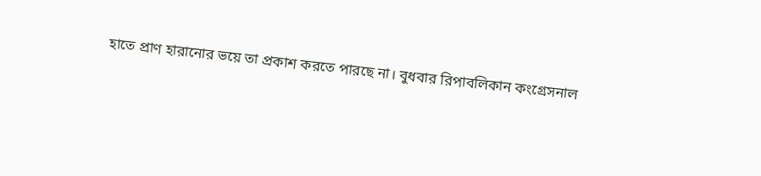হাতে প্রাণ হারানোর ভয়ে তা প্রকাশ করতে পারছে না। বুধবার রিপাবলিকান কংগ্রেসনাল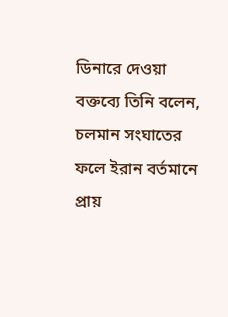ডিনারে দেওয়া বক্তব্যে তিনি বলেন, চলমান সংঘাতের ফলে ইরান বর্তমানে প্রায়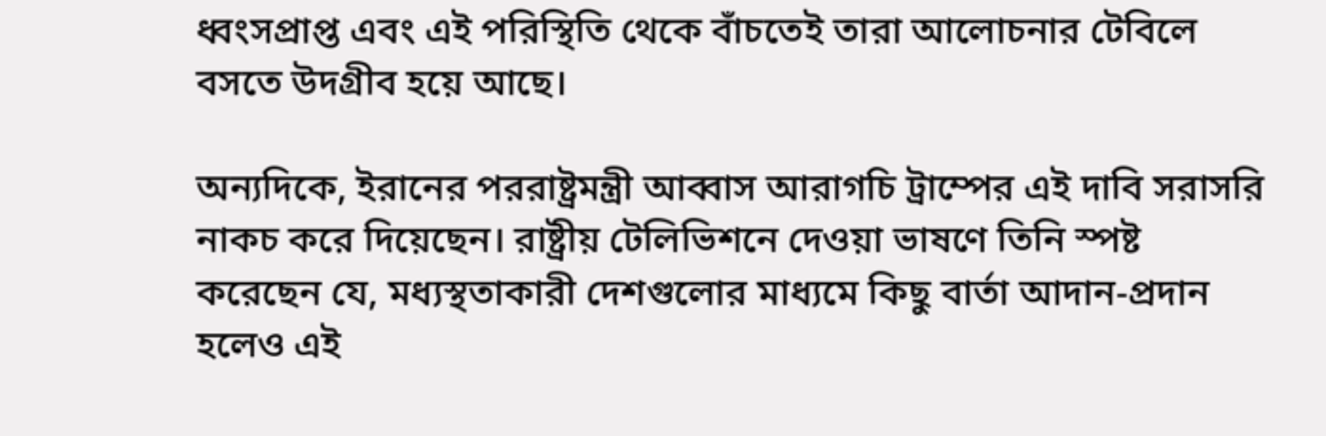ধ্বংসপ্রাপ্ত এবং এই পরিস্থিতি থেকে বাঁচতেই তারা আলোচনার টেবিলে বসতে উদগ্রীব হয়ে আছে।

অন্যদিকে, ইরানের পররাষ্ট্রমন্ত্রী আব্বাস আরাগচি ট্রাম্পের এই দাবি সরাসরি নাকচ করে দিয়েছেন। রাষ্ট্রীয় টেলিভিশনে দেওয়া ভাষণে তিনি স্পষ্ট করেছেন যে, মধ্যস্থতাকারী দেশগুলোর মাধ্যমে কিছু বার্তা আদান-প্রদান হলেও এই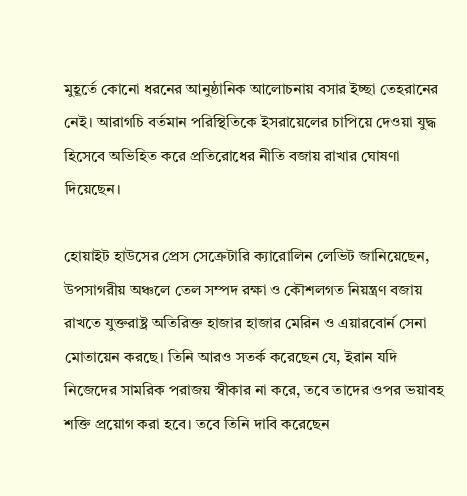মুহূর্তে কোনো ধরনের আনুষ্ঠানিক আলোচনায় বসার ইচ্ছা তেহরানের নেই। আরাগচি বর্তমান পরিস্থিতিকে ইসরায়েলের চাপিয়ে দেওয়া যুদ্ধ হিসেবে অভিহিত করে প্রতিরোধের নীতি বজায় রাখার ঘোষণা দিয়েছেন।

হোয়াইট হাউসের প্রেস সেক্রেটারি ক্যারোলিন লেভিট জানিয়েছেন, উপসাগরীয় অঞ্চলে তেল সম্পদ রক্ষা ও কৌশলগত নিয়ন্ত্রণ বজায় রাখতে যুক্তরাষ্ট্র অতিরিক্ত হাজার হাজার মেরিন ও এয়ারবোর্ন সেনা মোতায়েন করছে। তিনি আরও সতর্ক করেছেন যে, ইরান যদি নিজেদের সামরিক পরাজয় স্বীকার না করে, তবে তাদের ওপর ভয়াবহ শক্তি প্রয়োগ করা হবে। তবে তিনি দাবি করেছেন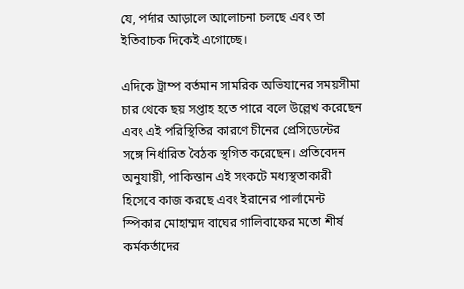যে, পর্দার আড়ালে আলোচনা চলছে এবং তা ইতিবাচক দিকেই এগোচ্ছে।

এদিকে ট্রাম্প বর্তমান সামরিক অভিযানের সময়সীমা চার থেকে ছয় সপ্তাহ হতে পারে বলে উল্লেখ করেছেন এবং এই পরিস্থিতির কারণে চীনের প্রেসিডেন্টের সঙ্গে নির্ধারিত বৈঠক স্থগিত করেছেন। প্রতিবেদন অনুযায়ী, পাকিস্তান এই সংকটে মধ্যস্থতাকারী হিসেবে কাজ করছে এবং ইরানের পার্লামেন্ট স্পিকার মোহাম্মদ বাঘের গালিবাফের মতো শীর্ষ কর্মকর্তাদের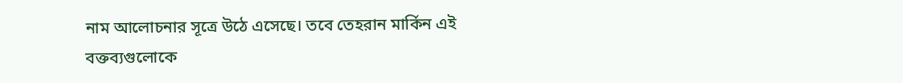নাম আলোচনার সূত্রে উঠে এসেছে। তবে তেহরান মার্কিন এই বক্তব্যগুলোকে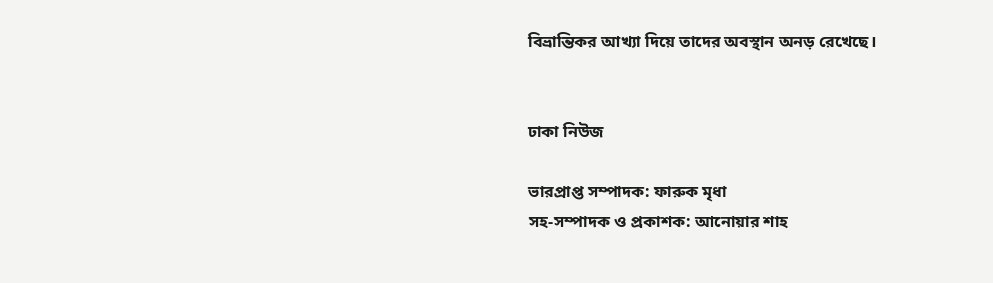বিভ্রান্তিকর আখ্যা দিয়ে তাদের অবস্থান অনড় রেখেছে।


ঢাকা নিউজ

ভারপ্রাপ্ত সম্পাদক: ফারুক মৃধা
সহ-সম্পাদক ও প্রকাশক: আনোয়ার শাহ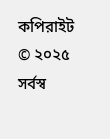কপিরাইট © ২০২৫ সর্বস্ব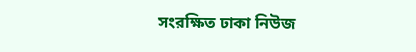সংরক্ষিত ঢাকা নিউজ